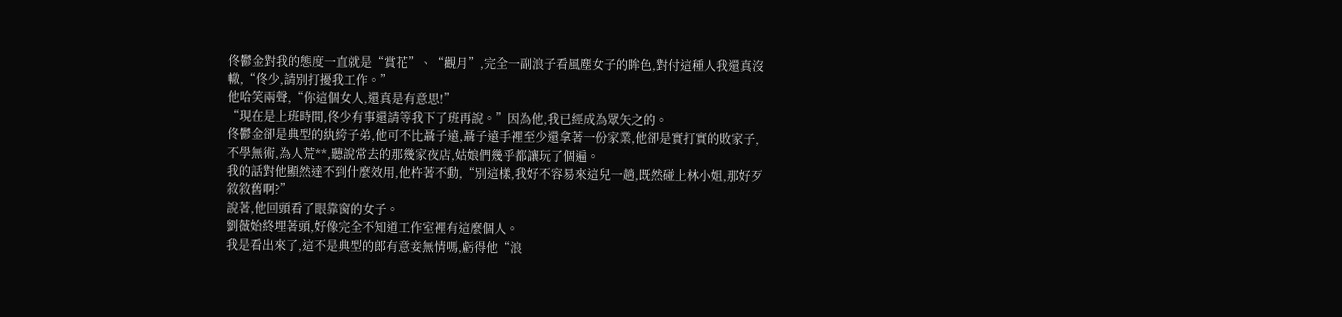佟鬱金對我的態度一直就是“賞花”、“觀月”,完全一副浪子看風塵女子的眸色,對付這種人我還真沒轍,“佟少,請別打擾我工作。”
他哈笑兩聲,“你這個女人,還真是有意思!”
“現在是上班時間,佟少有事還請等我下了班再說。”因為他,我已經成為眾矢之的。
佟鬱金卻是典型的紈絝子弟,他可不比聶子遠,聶子遠手裡至少還拿著一份家業,他卻是實打實的敗家子,不學無術,為人荒**,聽說常去的那幾家夜店,姑娘們幾乎都讓玩了個遍。
我的話對他顯然達不到什麼效用,他杵著不動,“別這樣,我好不容易來這兒一趟,既然碰上林小姐,那好歹敘敘舊啊?”
說著,他回頭看了眼靠窗的女子。
劉薇始終埋著頭,好像完全不知道工作室裡有這麼個人。
我是看出來了,這不是典型的郎有意妾無情嗎,虧得他“浪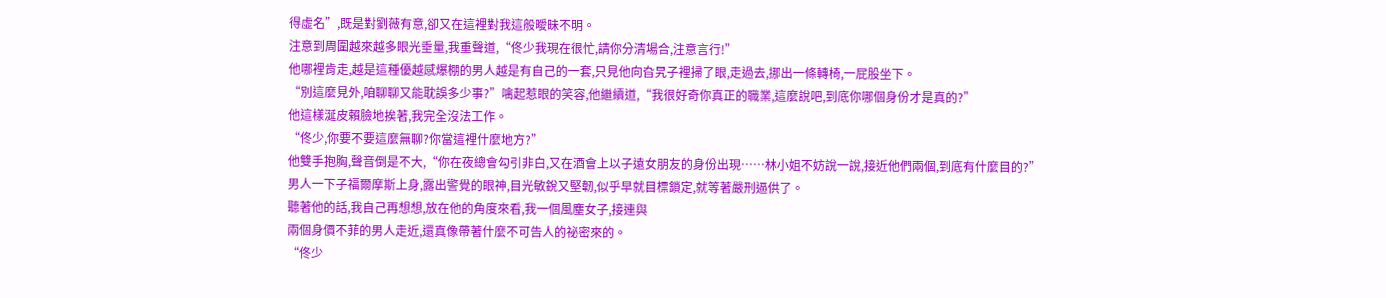得虛名”,既是對劉薇有意,卻又在這裡對我這般曖昧不明。
注意到周圍越來越多眼光垂量,我重聲道,“佟少我現在很忙,請你分清場合,注意言行!”
他哪裡肯走,越是這種優越感爆棚的男人越是有自己的一套,只見他向旮旯子裡掃了眼,走過去,挪出一條轉椅,一屁股坐下。
“別這麼見外,咱聊聊又能耽誤多少事?”噙起惹眼的笑容,他繼續道,“我很好奇你真正的職業,這麼說吧,到底你哪個身份才是真的?”
他這樣涎皮賴臉地挨著,我完全沒法工作。
“佟少,你要不要這麼無聊?你當這裡什麼地方?”
他雙手抱胸,聲音倒是不大,“你在夜總會勾引非白,又在酒會上以子遠女朋友的身份出現……林小姐不妨說一說,接近他們兩個,到底有什麼目的?”
男人一下子福爾摩斯上身,露出警覺的眼神,目光敏銳又堅韌,似乎早就目標鎖定,就等著嚴刑逼供了。
聽著他的話,我自己再想想,放在他的角度來看,我一個風塵女子,接連與
兩個身價不菲的男人走近,還真像帶著什麼不可告人的祕密來的。
“佟少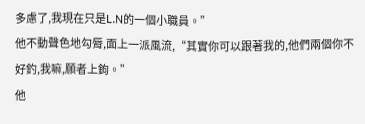多慮了,我現在只是L.N的一個小職員。”
他不動聲色地勾脣,面上一派風流,“其實你可以跟著我的,他們兩個你不好釣,我嘛,願者上鉤。”
他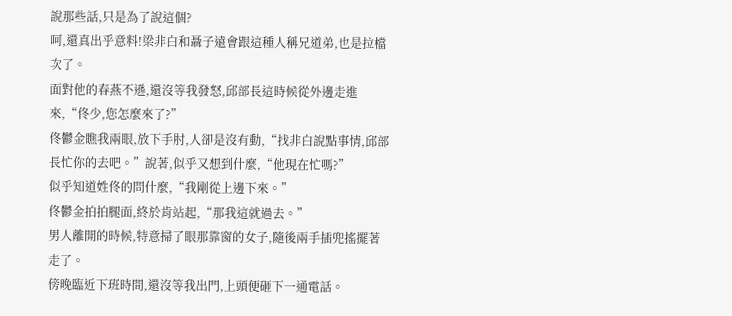說那些話,只是為了說這個?
呵,還真出乎意料!梁非白和聶子遠會跟這種人稱兄道弟,也是拉檔次了。
面對他的春燕不遜,還沒等我發怒,邱部長這時候從外邊走進來,“佟少,您怎麼來了?”
佟鬱金瞧我兩眼,放下手肘,人卻是沒有動,“找非白說點事情,邱部長忙你的去吧。”說著,似乎又想到什麼,“他現在忙嗎?”
似乎知道姓佟的問什麼,“我剛從上邊下來。”
佟鬱金拍拍腿面,終於肯站起,“那我這就過去。”
男人離開的時候,特意掃了眼那靠窗的女子,隨後兩手插兜搖擺著走了。
傍晚臨近下班時間,還沒等我出門,上頭便砸下一通電話。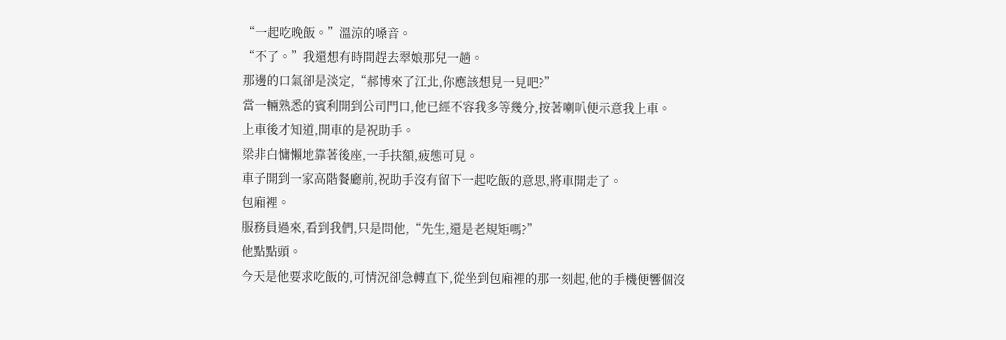“一起吃晚飯。”溫涼的嗓音。
“不了。”我還想有時間趕去翠娘那兒一趟。
那邊的口氣卻是淡定,“郝博來了江北,你應該想見一見吧?”
當一輛熟悉的賓利開到公司門口,他已經不容我多等幾分,按著喇叭便示意我上車。
上車後才知道,開車的是祝助手。
梁非白慵懶地靠著後座,一手扶額,疲態可見。
車子開到一家高階餐廳前,祝助手沒有留下一起吃飯的意思,將車開走了。
包廂裡。
服務員過來,看到我們,只是問他,“先生,還是老規矩嗎?”
他點點頭。
今天是他要求吃飯的,可情況卻急轉直下,從坐到包廂裡的那一刻起,他的手機便響個沒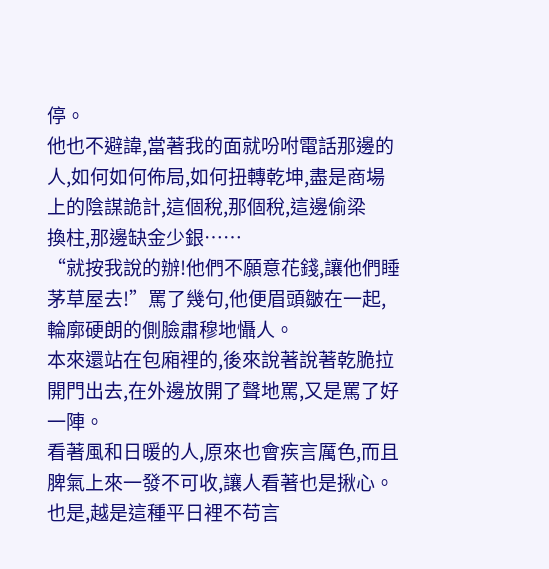停。
他也不避諱,當著我的面就吩咐電話那邊的人,如何如何佈局,如何扭轉乾坤,盡是商場上的陰謀詭計,這個稅,那個稅,這邊偷梁
換柱,那邊缺金少銀……
“就按我說的辦!他們不願意花錢,讓他們睡茅草屋去!”罵了幾句,他便眉頭皺在一起,輪廓硬朗的側臉肅穆地懾人。
本來還站在包廂裡的,後來說著說著乾脆拉開門出去,在外邊放開了聲地罵,又是罵了好一陣。
看著風和日暖的人,原來也會疾言厲色,而且脾氣上來一發不可收,讓人看著也是揪心。
也是,越是這種平日裡不苟言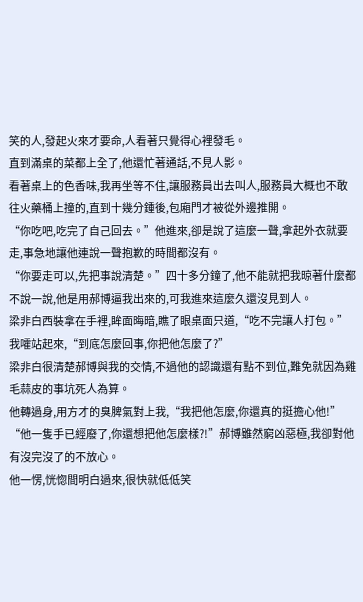笑的人,發起火來才要命,人看著只覺得心裡發毛。
直到滿桌的菜都上全了,他還忙著通話,不見人影。
看著桌上的色香味,我再坐等不住,讓服務員出去叫人,服務員大概也不敢往火藥桶上撞的,直到十幾分鍾後,包廂門才被從外邊推開。
“你吃吧,吃完了自己回去。”他進來,卻是說了這麼一聲,拿起外衣就要走,事急地讓他連說一聲抱歉的時間都沒有。
“你要走可以,先把事說清楚。”四十多分鐘了,他不能就把我晾著什麼都不說一說,他是用郝博逼我出來的,可我進來這麼久還沒見到人。
梁非白西裝拿在手裡,眸面晦暗,瞧了眼桌面只道,“吃不完讓人打包。”
我嚯站起來,“到底怎麼回事,你把他怎麼了?”
梁非白很清楚郝博與我的交情,不過他的認識還有點不到位,難免就因為雞毛蒜皮的事坑死人為算。
他轉過身,用方才的臭脾氣對上我,“我把他怎麼,你還真的挺擔心他!”
“他一隻手已經廢了,你還想把他怎麼樣?!”郝博雖然窮凶惡極,我卻對他有沒完沒了的不放心。
他一愣,恍惚間明白過來,很快就低低笑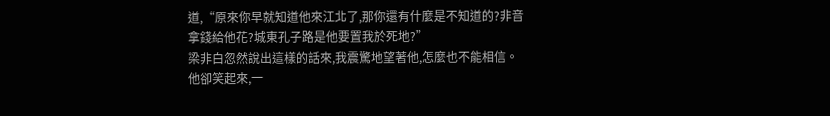道,“原來你早就知道他來江北了,那你還有什麼是不知道的?非音拿錢給他花?城東孔子路是他要置我於死地?”
梁非白忽然說出這樣的話來,我震驚地望著他,怎麼也不能相信。
他卻笑起來,一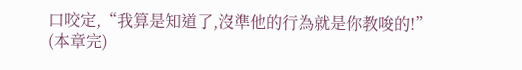口咬定,“我算是知道了,沒準他的行為就是你教唆的!”
(本章完)